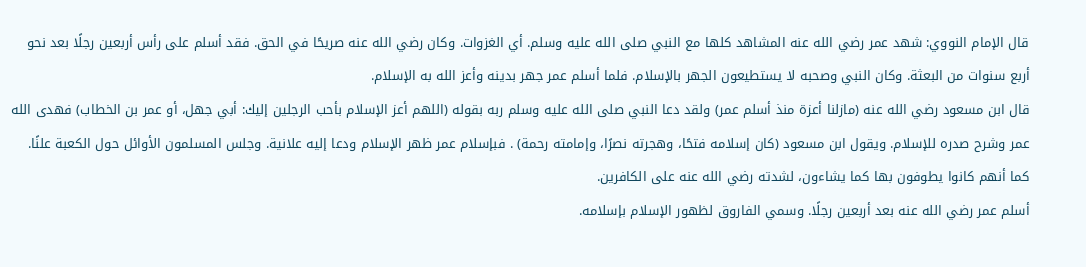قال الإمام النووي: شهد عمر رضي الله عنه المشاهد كلها مع النبي صلى الله عليه وسلم. أي الغزوات. وكان رضي الله عنه صريحًا في الحق. فقد أسلم على رأس أربعين رجلًا بعد نحو أربع سنوات من البعثة. وكان النبي وصحبه لا يستطيعون الجهر بالإسلام. فلما أسلم عمر جهر بدينه وأعز الله به الإسلام.
قال ابن مسعود رضي الله عنه (مازلنا أعزة منذ أسلم عمر) ولقد دعا النبي صلى الله عليه وسلم ربه بقوله (اللهم أعز الإسلام بأحب الرجلين إليك: أبي جهل، أو عمر بن الخطاب) فهدى الله عمر وشرح صدره للإسلام. ويقول ابن مسعود (كان إسلامه فتحًا، وهجرته نصرًا، وإمامته رحمة) . فبإسلام عمر ظهر الإسلام ودعا إليه علانية. وجلس المسلمون الأوائل حول الكعبة علنًا. كما أنهم كانوا يطوفون بها كما يشاءون، لشدته رضي الله عنه على الكافرين.
أسلم عمر رضي الله عنه بعد أربعين رجلًا. وسمي الفاروق لظهور الإسلام بإسلامه.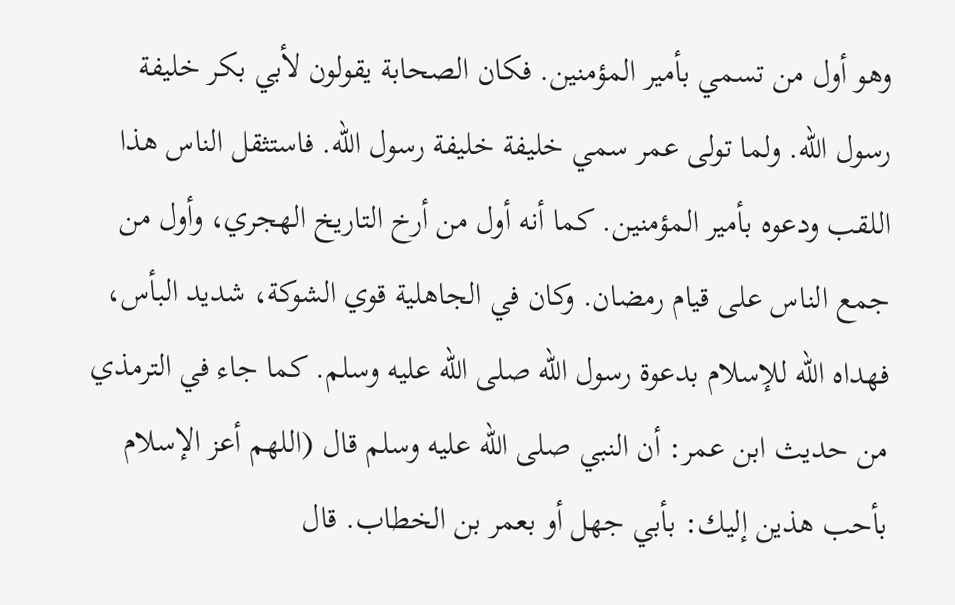وهو أول من تسمي بأمير المؤمنين. فكان الصحابة يقولون لأبي بكر خليفة رسول الله. ولما تولى عمر سمي خليفة خليفة رسول الله. فاستثقل الناس هذا اللقب ودعوه بأمير المؤمنين. كما أنه أول من أرخ التاريخ الهجري، وأول من جمع الناس على قيام رمضان. وكان في الجاهلية قوي الشوكة، شديد البأس، فهداه الله للإسلام بدعوة رسول الله صلى الله عليه وسلم. كما جاء في الترمذي من حديث ابن عمر: أن النبي صلى الله عليه وسلم قال (اللهم أعز الإسلام بأحب هذين إليك: بأبي جهل أو بعمر بن الخطاب. قال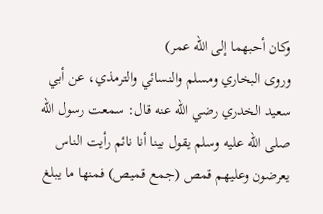وكان أحبهما إلى الله عمر)
وروى البخاري ومسلم والنسائي والترمذي، عن أبي سعيد الخدري رضي الله عنه قال: سمعت رسول الله صلى الله عليه وسلم يقول بينا أنا نائم رأيت الناس يعرضون وعليهم قمص (جمع قميص) فمنها ما يبلغ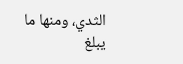الثدي، ومنها ما يبلغ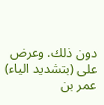دون ذلك. وعرض على (بتشديد الياء) عمر بن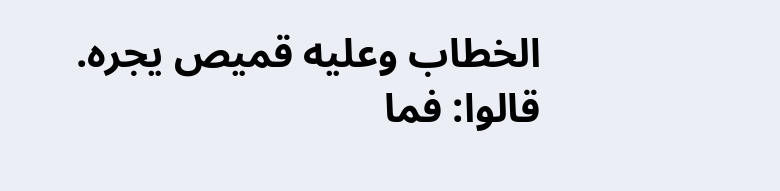الخطاب وعليه قميص يجره. قالوا: فما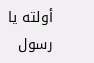أولته يا رسول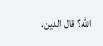الله؟ قال الدين.